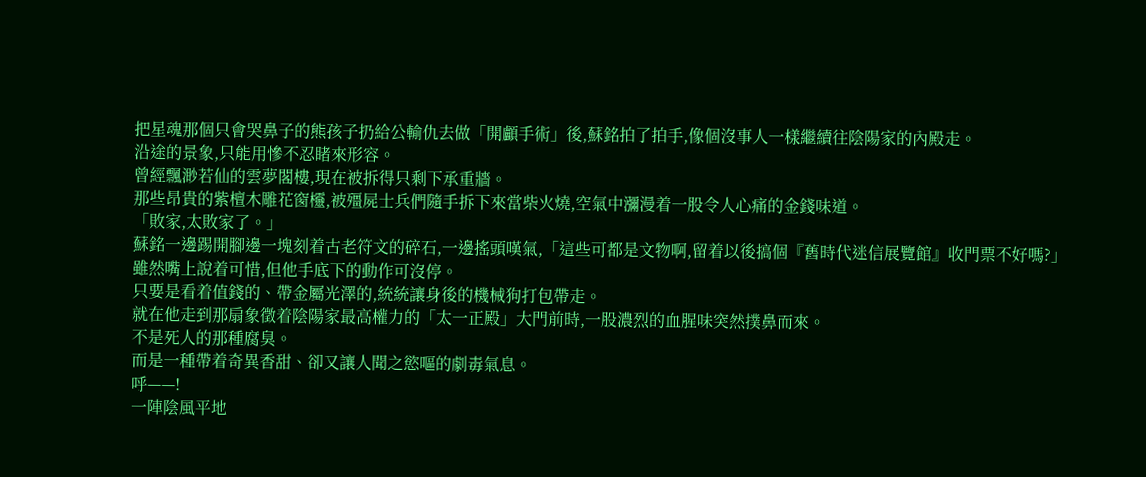把星魂那個只會哭鼻子的熊孩子扔給公輸仇去做「開顱手術」後,蘇銘拍了拍手,像個沒事人一樣繼續往陰陽家的內殿走。
沿途的景象,只能用慘不忍睹來形容。
曾經飄渺若仙的雲夢閣樓,現在被拆得只剩下承重牆。
那些昂貴的紫檀木雕花窗欞,被殭屍士兵們隨手拆下來當柴火燒,空氣中瀰漫着一股令人心痛的金錢味道。
「敗家,太敗家了。」
蘇銘一邊踢開腳邊一塊刻着古老符文的碎石,一邊搖頭嘆氣,「這些可都是文物啊,留着以後搞個『舊時代迷信展覽館』收門票不好嗎?」
雖然嘴上說着可惜,但他手底下的動作可沒停。
只要是看着值錢的、帶金屬光澤的,統統讓身後的機械狗打包帶走。
就在他走到那扇象徵着陰陽家最高權力的「太一正殿」大門前時,一股濃烈的血腥味突然撲鼻而來。
不是死人的那種腐臭。
而是一種帶着奇異香甜、卻又讓人聞之慾嘔的劇毒氣息。
呼——!
一陣陰風平地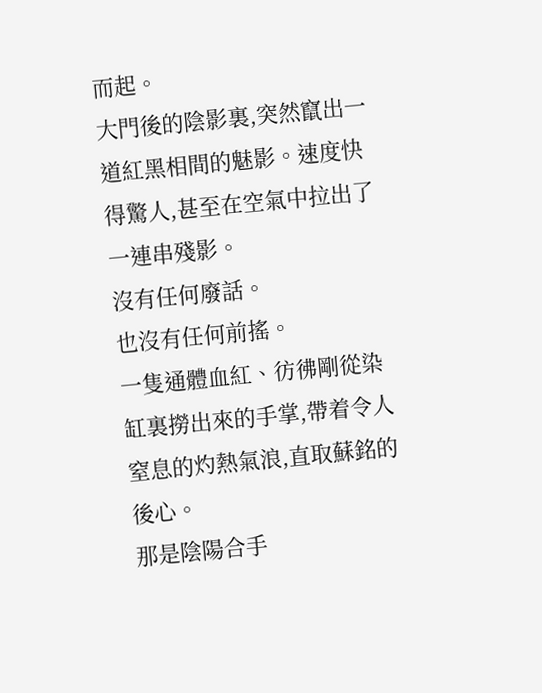而起。
大門後的陰影裏,突然竄出一道紅黑相間的魅影。速度快得驚人,甚至在空氣中拉出了一連串殘影。
沒有任何廢話。
也沒有任何前搖。
一隻通體血紅、彷彿剛從染缸裏撈出來的手掌,帶着令人窒息的灼熱氣浪,直取蘇銘的後心。
那是陰陽合手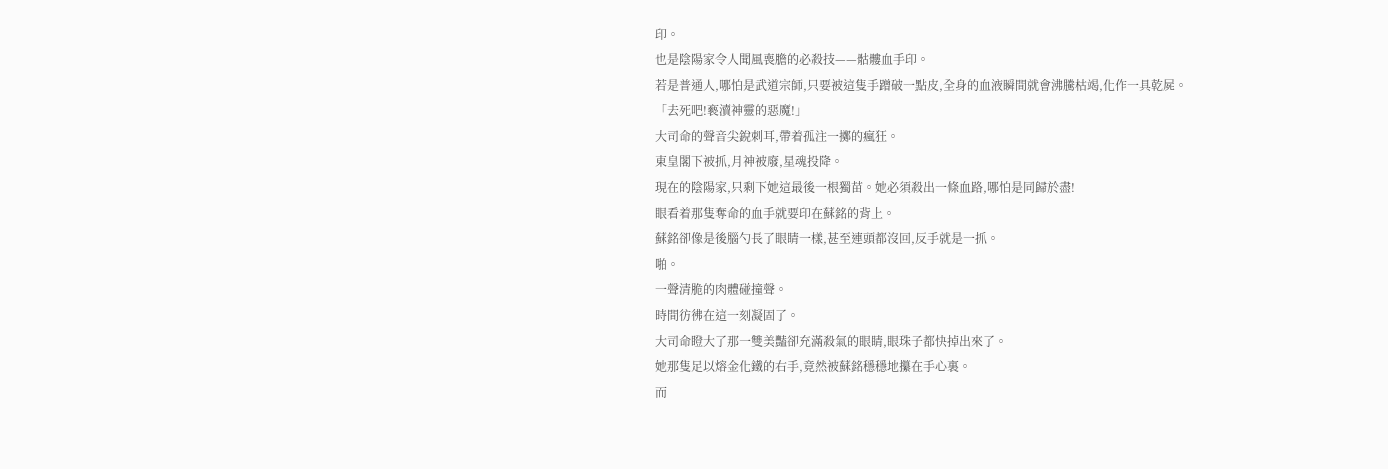印。
也是陰陽家令人聞風喪膽的必殺技——骷髏血手印。
若是普通人,哪怕是武道宗師,只要被這隻手蹭破一點皮,全身的血液瞬間就會沸騰枯竭,化作一具乾屍。
「去死吧!褻瀆神靈的惡魔!」
大司命的聲音尖銳刺耳,帶着孤注一擲的瘋狂。
東皇閣下被抓,月神被廢,星魂投降。
現在的陰陽家,只剩下她這最後一根獨苗。她必須殺出一條血路,哪怕是同歸於盡!
眼看着那隻奪命的血手就要印在蘇銘的背上。
蘇銘卻像是後腦勺長了眼睛一樣,甚至連頭都沒回,反手就是一抓。
啪。
一聲清脆的肉體碰撞聲。
時間彷彿在這一刻凝固了。
大司命瞪大了那一雙美豔卻充滿殺氣的眼睛,眼珠子都快掉出來了。
她那隻足以熔金化鐵的右手,竟然被蘇銘穩穩地攥在手心裏。
而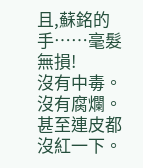且,蘇銘的手……毫髮無損!
沒有中毒。
沒有腐爛。
甚至連皮都沒紅一下。